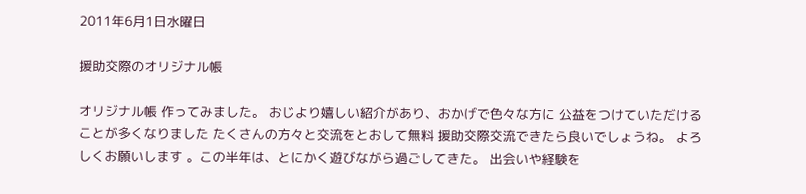2011年6月1日水曜日

援助交際のオリジナル帳

オリジナル帳 作ってみました。 おじより嬉しい紹介があり、おかげで色々な方に 公益をつけていただけることが多くなりました たくさんの方々と交流をとおして無料 援助交際交流できたら良いでしょうね。 よろしくお願いします 。この半年は、とにかく遊びながら過ごしてきた。 出会いや経験を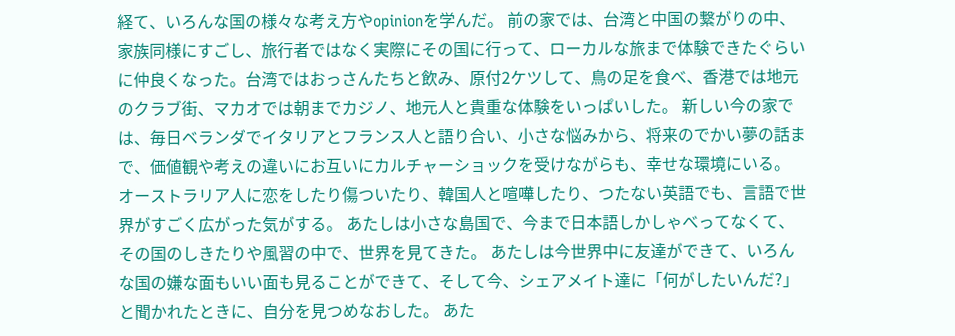経て、いろんな国の様々な考え方やopinionを学んだ。 前の家では、台湾と中国の繋がりの中、家族同様にすごし、旅行者ではなく実際にその国に行って、ローカルな旅まで体験できたぐらいに仲良くなった。台湾ではおっさんたちと飲み、原付2ケツして、鳥の足を食べ、香港では地元のクラブ街、マカオでは朝までカジノ、地元人と貴重な体験をいっぱいした。 新しい今の家では、毎日ベランダでイタリアとフランス人と語り合い、小さな悩みから、将来のでかい夢の話まで、価値観や考えの違いにお互いにカルチャーショックを受けながらも、幸せな環境にいる。 オーストラリア人に恋をしたり傷ついたり、韓国人と喧嘩したり、つたない英語でも、言語で世界がすごく広がった気がする。 あたしは小さな島国で、今まで日本語しかしゃべってなくて、その国のしきたりや風習の中で、世界を見てきた。 あたしは今世界中に友達ができて、いろんな国の嫌な面もいい面も見ることができて、そして今、シェアメイト達に「何がしたいんだ?」と聞かれたときに、自分を見つめなおした。 あた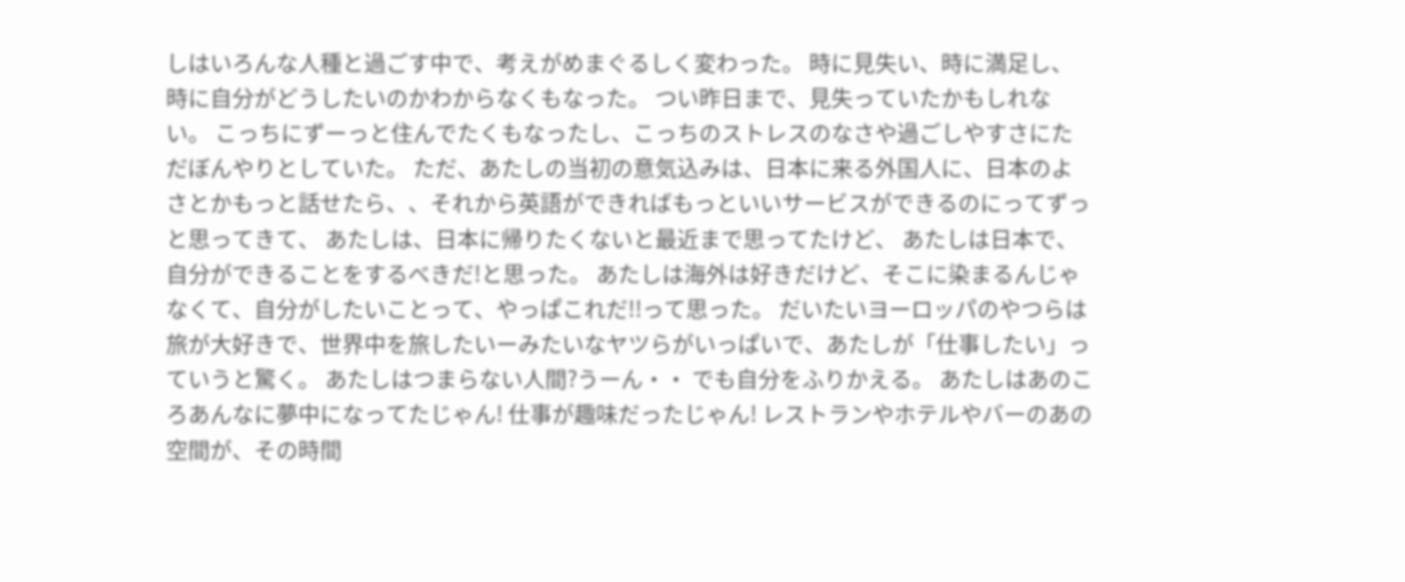しはいろんな人種と過ごす中で、考えがめまぐるしく変わった。 時に見失い、時に満足し、時に自分がどうしたいのかわからなくもなった。 つい昨日まで、見失っていたかもしれない。 こっちにずーっと住んでたくもなったし、こっちのストレスのなさや過ごしやすさにただぼんやりとしていた。 ただ、あたしの当初の意気込みは、日本に来る外国人に、日本のよさとかもっと話せたら、、それから英語ができればもっといいサービスができるのにってずっと思ってきて、 あたしは、日本に帰りたくないと最近まで思ってたけど、 あたしは日本で、自分ができることをするべきだ!と思った。 あたしは海外は好きだけど、そこに染まるんじゃなくて、自分がしたいことって、やっぱこれだ!!って思った。 だいたいヨーロッパのやつらは旅が大好きで、世界中を旅したいーみたいなヤツらがいっぱいで、あたしが「仕事したい」っていうと驚く。 あたしはつまらない人間?うーん・・ でも自分をふりかえる。 あたしはあのころあんなに夢中になってたじゃん! 仕事が趣味だったじゃん! レストランやホテルやバーのあの空間が、その時間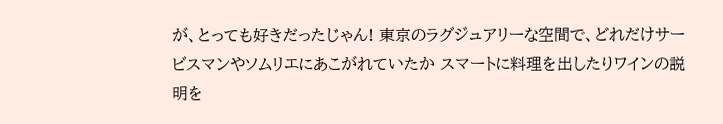が、とっても好きだったじゃん! 東京のラグジュアリーな空間で、どれだけサービスマンやソムリエにあこがれていたか スマートに料理を出したりワインの説明を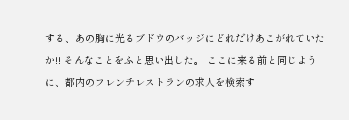する、あの胸に光るブドウのバッジにどれだけあこがれていたか!! そんなことをふと思い出した。 ここに来る前と同じように、都内のフレンチレストランの求人を検索す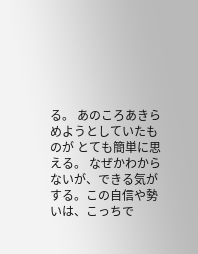る。 あのころあきらめようとしていたものが とても簡単に思える。 なぜかわからないが、できる気がする。この自信や勢いは、こっちで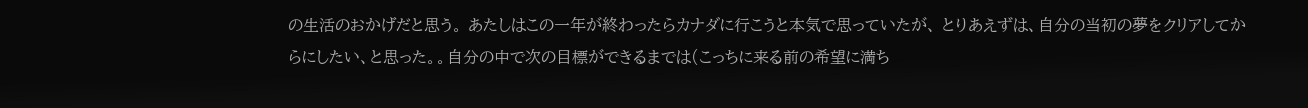の生活のおかげだと思う。 あたしはこの一年が終わったらカナダに行こうと本気で思っていたが、 とりあえずは、自分の当初の夢をクリアしてからにしたい、と思った。。自分の中で次の目標ができるまでは(こっちに来る前の希望に満ち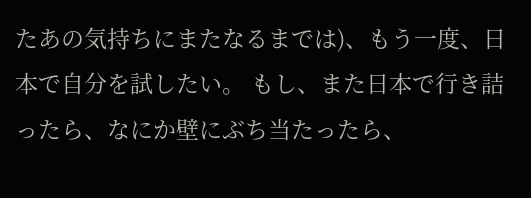たあの気持ちにまたなるまでは)、もう一度、日本で自分を試したい。 もし、また日本で行き詰ったら、なにか壁にぶち当たったら、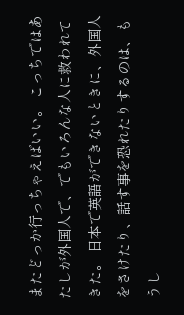またどっか行っちゃえばいい。 こっちではあたしが外国人で、でもいろんな人に救われてきた。 日本で英語ができないときに、外国人をさけたり、話す事を恐れたりするのは、もうし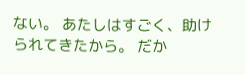ない。 あたしはすごく、助けられてきたから。 だか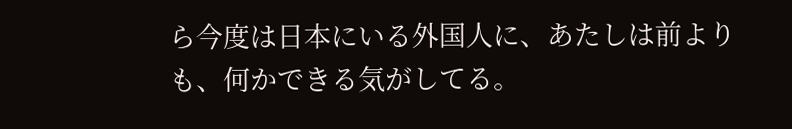ら今度は日本にいる外国人に、あたしは前よりも、何かできる気がしてる。